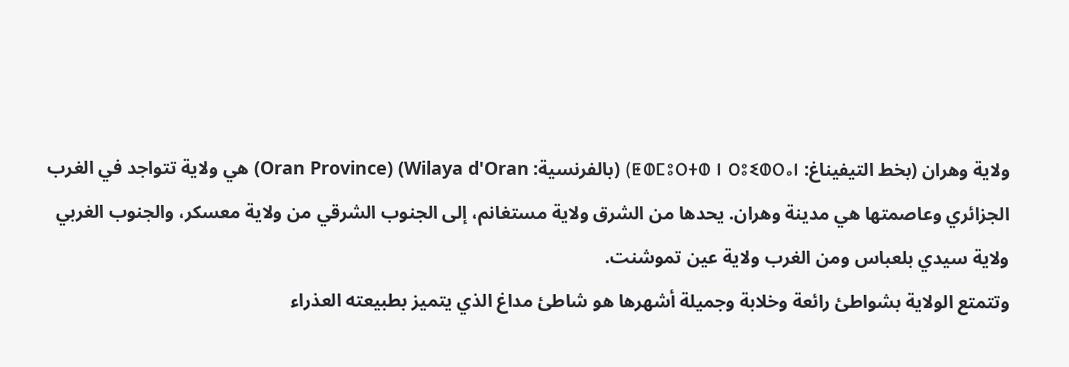ولاية وهران (بخط التيفيناغ: ⵟⵀⵎⵓⵔⵜⵀ ⵏ Oⵓⵉⵀⵔⴰⵏ) (بالفرنسية: Wilaya d'Oran) (Oran Province) هي ولاية تتواجد في الغرب الجزائري وعاصمتها هي مدينة وهران. يحدها من الشرق ولاية مستغانم، إلى الجنوب الشرقي من ولاية معسكر، والجنوب الغربي ولاية سيدي بلعباس ومن الغرب ولاية عين تموشنت.
وتتمتع الولاية بشواطئ رائعة وخلابة وجميلة أشهرها هو شاطئ مداغ الذي يتميز بطبيعته العذراء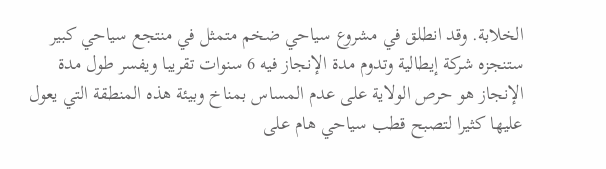الخلابة. وقد انطلق في مشروع سياحي ضخم متمثل في منتجع سياحي كبير ستنجزه شركة إيطالية وتدوم مدة الإنجاز فيه 6 سنوات تقريبا ويفسر طول مدة الإنجاز هو حرص الولاية على عدم المساس بمناخ وبيئة هذه المنطقة التي يعول عليها كثيرا لتصبح قطب سياحي هام على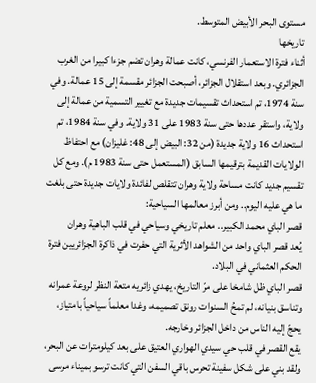مستوى البحر الأبيض المتوسط.
تاريخها
أثناء فترة الاستعمار الفرنسي، كانت عمالة وهران تضم جزءا كبيرا من الغرب الجزائري. وبعد استقلال الجزائر، أصبحت الجزائر مقسمة إلى 15 عمالة. وفي سنة 1974، تم استحداث تقسيمات جديدة مع تغيير التسمية من عمالة إلى ولاية، واستقر عددها حتى سنة 1983 على 31 ولاية. وفي سنة 1984، تم استحداث 16 ولاية جديدة (من 32: البيض إلى 48: غليزان) مع احتفاظ الولايات القديمة بترقيمها السابق (المستعمل حتى سنة 1983 م). ومع كل تقسيم جديد كانت مساحة ولاية وهران تتقلص لفائدة ولايات جديدة حتى بلغت ما هي عليه اليوم.. ومن أبرز معالمها السياحية:
قصر الباي محمد الكبير.. معلم تاريخي وسياحي في قلب الباهية وهران
يُعد قصر الباي واحد من الشواهد الأثرية التي حفرت في ذاكرة الجزائريين فترة الحكم العثماني في البلاد.
قصر الباي ظل شامخا على مرّ التاريخ، يهدي زائريه متعة النظر لروعة عمرانه وتناسق بنيانه، لم تمحُ السنوات رونق تصميمه، وغدا معلماً سياحياً بامتياز، يحجّ إليه الناس من داخل الجزائر وخارجه.
يقع القصر في قلب حي سيدي الهواري العتيق على بعد كيلومترات عن البحر، ولقد بني على شكل سفينة تحرس باقي السفن التي كانت ترسو بميناء مرسى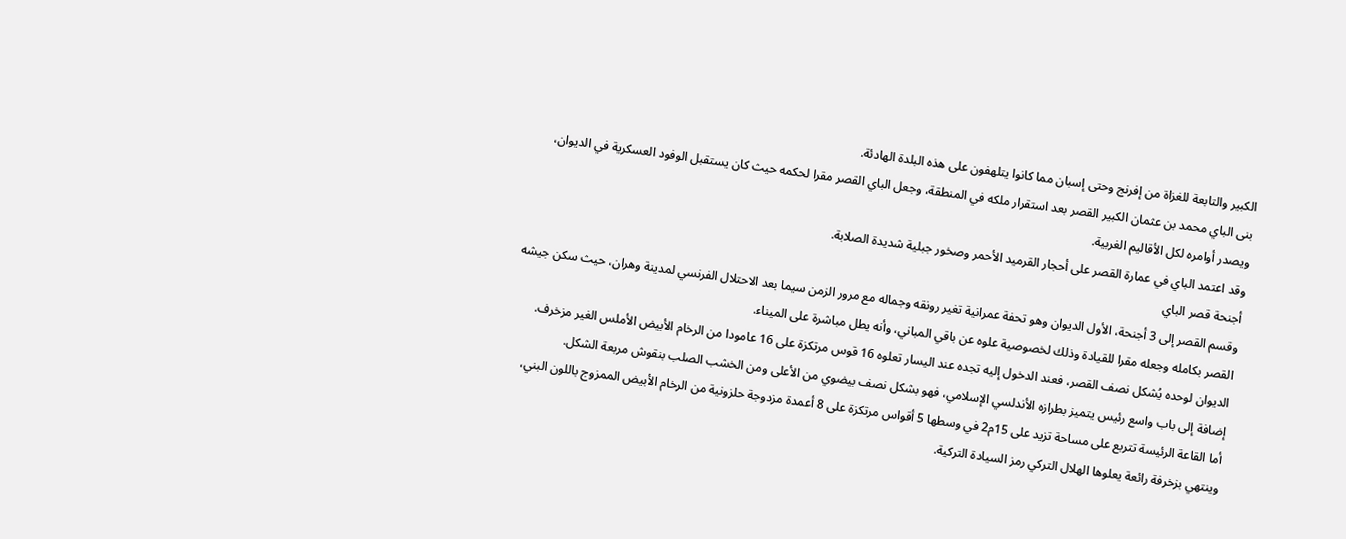الكبير والتابعة للغزاة من إفرنج وحتى إسبان مما كانوا يتلهفون على هذه البلدة الهادئة.
بنى الباي محمد بن عثمان الكبير القصر بعد استقرار ملكه في المنطقة، وجعل الباي القصر مقرا لحكمه حيث كان يستقبل الوفود العسكرية في الديوان، ويصدر أوامره لكل الأقاليم الغربية.
وقد اعتمد الباي في عمارة القصر على أحجار القرميد الأحمر وصخور جبلية شديدة الصلابة.
أجنحة قصر الباي
وقسم القصر إلى 3 أجنحة، الأول الديوان وهو تحفة عمرانية تغير رونقه وجماله مع مرور الزمن سيما بعد الاحتلال الفرنسي لمدينة وهران، حيث سكن جيشه القصر بكامله وجعله مقرا للقيادة وذلك لخصوصية علوه عن باقي المباني، وأنه يطل مباشرة على الميناء.
الديوان لوحده يُشكل نصف القصر، فعند الدخول إليه تجده عند اليسار تعلوه 16 قوس مرتكزة على 16 عامودا من الرخام الأبيض الأملس الغير مزخرف. إضافة إلى باب واسع رئيس يتميز بطرازه الأندلسي الإسلامي، فهو بشكل نصف بيضوي من الأعلى ومن الخشب الصلب بنقوش مربعة الشكل.
أما القاعة الرئيسة تتربع على مساحة تزيد على 15م2 في وسطها 5 أقواس مرتكزة على 8 أعمدة مزدوجة حلزونية من الرخام الأبيض الممزوج باللون البني، وينتهي بزخرفة رائعة يعلوها الهلال التركي رمز السيادة التركية.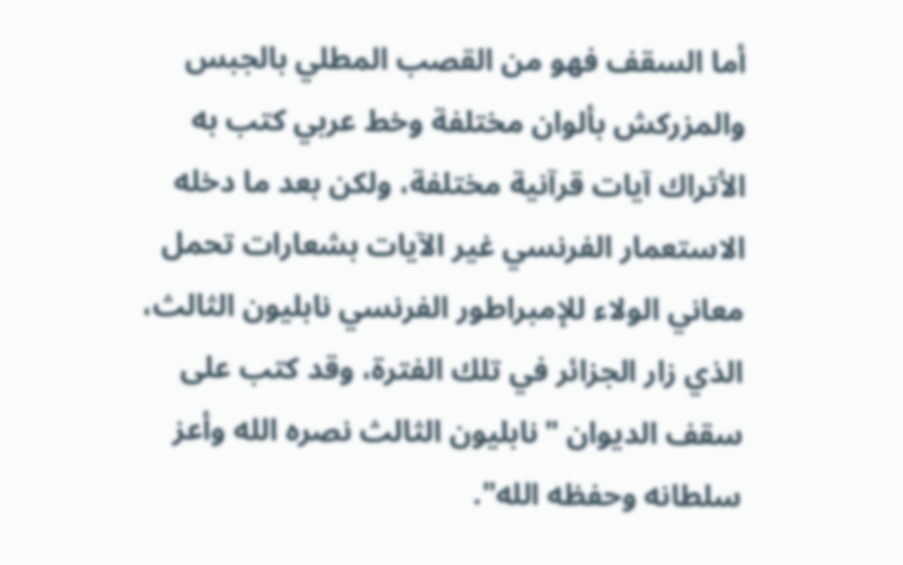أما السقف فهو من القصب المطلي بالجبس والمزركش بألوان مختلفة وخط عربي كتب به الأتراك آيات قرآنية مختلفة، ولكن بعد ما دخله الاستعمار الفرنسي غير الآيات بشعارات تحمل معاني الولاء للإمبراطور الفرنسي نابليون الثالث، الذي زار الجزائر في تلك الفترة، وقد كتب على سقف الديوان "نابليون الثالث نصره الله وأعز سلطانه وحفظه الله".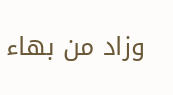وزاد من بهاء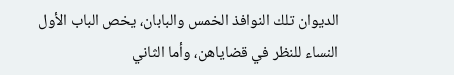الديوان تلك النوافذ الخمس والبابان، يخص الباب الأول النساء للنظر في قضاياهن، وأما الثاني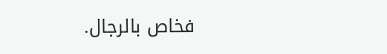فخاص بالرجال.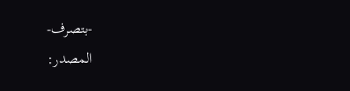-بتصرف-
المصدر: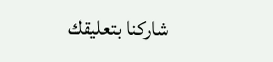شاركنا بتعليقك